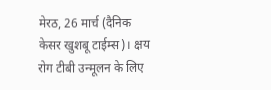मेरठ, 26 मार्च (दैनिक केसर खुशबू टाईम्स)। क्षय रोग टीबी उन्मूलन के लिए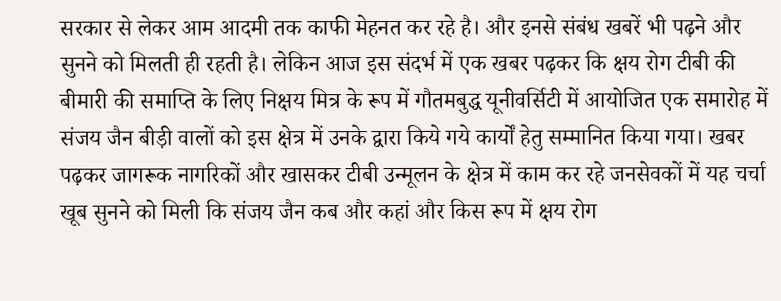सरकार से लेकर आम आदमी तक काफी मेहनत कर रहे है। और इनसे संबंध खबरें भी पढ़ने और सुनने को मिलती ही रहती है। लेकिन आज इस संदर्भ में एक खबर पढ़कर कि क्षय रोग टीबी की बीमारी की समाप्ति के लिए निक्षय मित्र के रूप में गौतमबुद्ध यूनीवर्सिटी में आयोजित एक समारोह में संजय जैन बीड़ी वालों को इस क्षेत्र में उनके द्वारा किये गये कार्यों हेतु सम्मानित किया गया। खबर पढ़कर जागरूक नागरिकों और खासकर टीबी उन्मूलन के क्षेत्र में काम कर रहे जनसेवकों में यह चर्चा खूब सुनने को मिली कि संजय जैन कब और कहां और किस रूप में क्षय रोग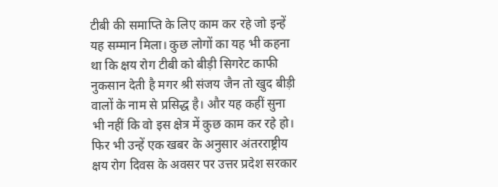टीबी की समाप्ति के लिए काम कर रहे जो इन्हें यह सम्मान मिला। कुछ लोगों का यह भी कहना था कि क्षय रोग टीबी को बीड़ी सिगरेट काफी नुकसान देती है मगर श्री संजय जैन तो खुद बीड़ी वालों के नाम से प्रसिद्ध है। और यह कहीं सुना भी नहीं कि वो इस क्षेत्र में कुछ काम कर रहे हो। फिर भी उन्हें एक खबर के अनुसार अंतरराष्ट्रीय क्षय रोग दिवस के अवसर पर उत्तर प्रदेश सरकार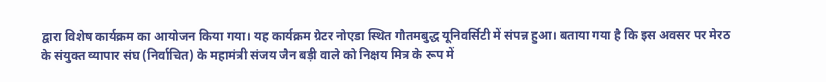द्वारा विशेष कार्यक्रम का आयोजन किया गया। यह कार्यक्रम ग्रेटर नोएडा स्थित गौतमबुद्ध यूनिवर्सिटी में संपन्न हुआ। बताया गया है कि इस अवसर पर मेरठ के संयुक्त व्यापार संघ (निर्वाचित) के महामंत्री संजय जैन बड़ी वाले को निक्षय मित्र के रूप में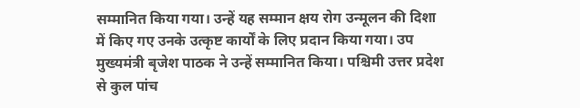सम्मानित किया गया। उन्हें यह सम्मान क्षय रोग उन्मूलन की दिशा में किए गए उनके उत्कृष्ट कार्यों के लिए प्रदान किया गया। उप मुख्यमंत्री बृजेश पाठक ने उन्हें सम्मानित किया। पश्चिमी उत्तर प्रदेश से कुल पांच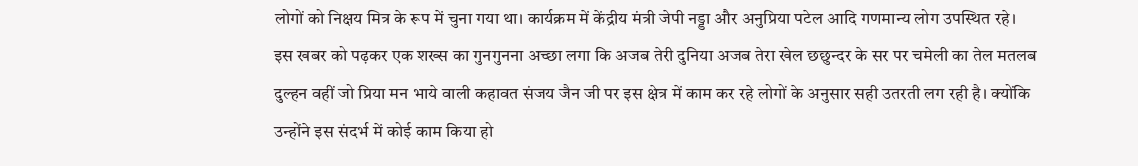लोगों को निक्षय मित्र के रूप में चुना गया था। कार्यक्रम में केंद्रीय मंत्री जेपी नड्डा और अनुप्रिया पटेल आदि गणमान्य लोग उपस्थित रहे।
इस खबर को पढ़कर एक शख्स का गुनगुनना अच्छा लगा कि अजब तेरी दुनिया अजब तेरा खेल छछुन्दर के सर पर चमेली का तेल मतलब दुल्हन वहीं जो प्रिया मन भाये वाली कहावत संजय जैन जी पर इस क्षेत्र में काम कर रहे लोगों के अनुसार सही उतरती लग रही है। क्योंकि उन्होंने इस संदर्भ में कोई काम किया हो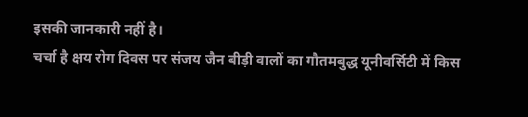इसकी जानकारी नहीं है।
चर्चा है क्षय रोग दिवस पर संजय जैन बीड़ी वालों का गौतमबुद्ध यूनीवर्सिटी में किस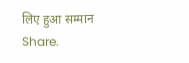लिए हुआ सम्मान
Share.